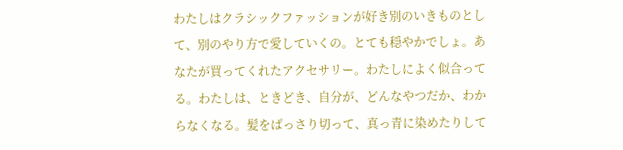わたしはクラシックファッションが好き別のいきものとして、別のやり方で愛していくの。とても穏やかでしょ。あなたが買ってくれたアクセサリー。わたしによく似合ってる。わたしは、ときどき、自分が、どんなやつだか、わからなくなる。髪をばっさり切って、真っ青に染めたりして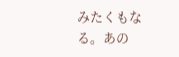みたくもなる。あの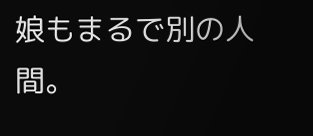娘もまるで別の人間。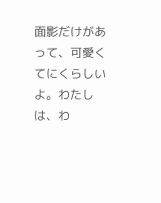面影だけがあって、可愛くてにくらしいよ。わたしは、わ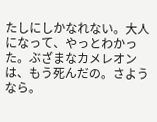たしにしかなれない。大人になって、やっとわかった。ぶざまなカメレオンは、もう死んだの。さようなら。